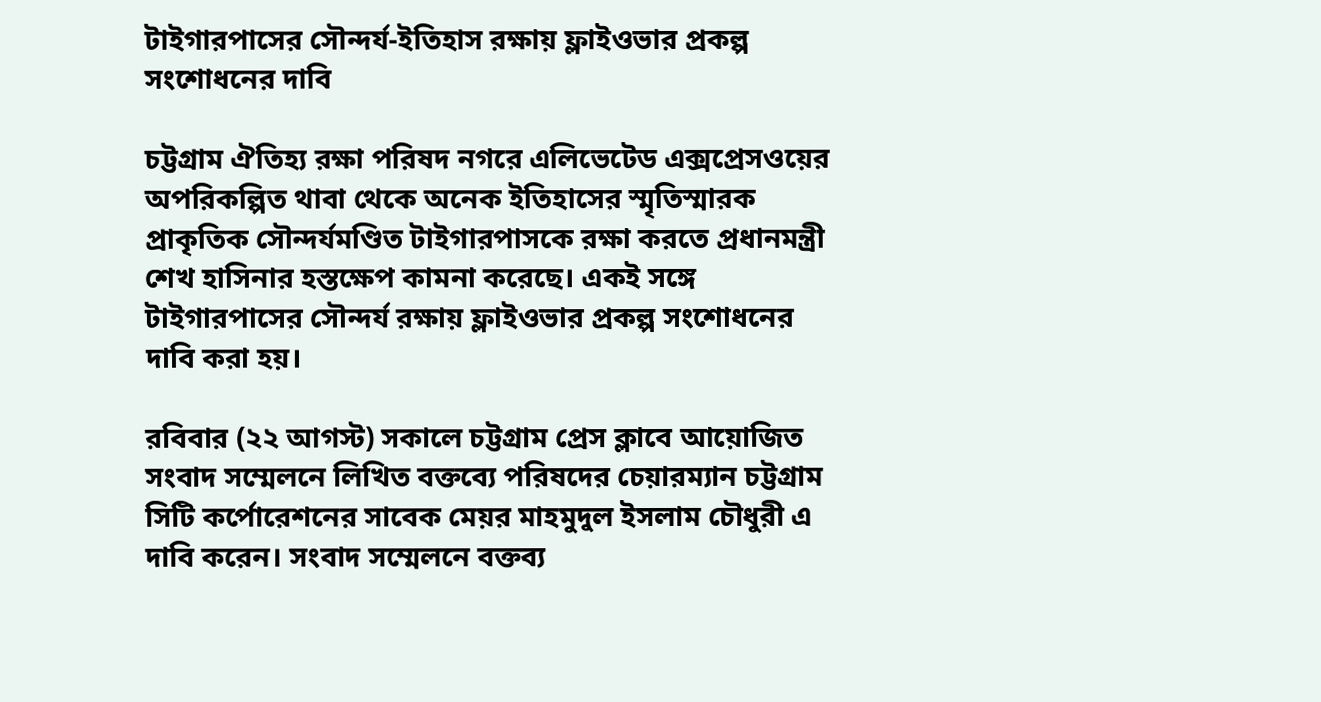টাইগারপাসের সৌন্দর্য-ইতিহাস রক্ষায় ফ্লাইওভার প্রকল্প সংশোধনের দাবি

চট্টগ্রাম ঐতিহ্য রক্ষা পরিষদ নগরে এলিভেটেড এক্সপ্রেসওয়ের অপরিকল্পিত থাবা থেকে অনেক ইতিহাসের স্মৃতিস্মারক প্রাকৃতিক সৌন্দর্যমণ্ডিত টাইগারপাসকে রক্ষা করতে প্রধানমন্ত্রী শেখ হাসিনার হস্তক্ষেপ কামনা করেছে। একই সঙ্গে টাইগারপাসের সৌন্দর্য রক্ষায় ফ্লাইওভার প্রকল্প সংশোধনের দাবি করা হয়।

রবিবার (২২ আগস্ট) সকালে চট্টগ্রাম প্রেস ক্লাবে আয়োজিত সংবাদ সম্মেলনে লিখিত বক্তব্যে পরিষদের চেয়ারম্যান চট্টগ্রাম সিটি কর্পোরেশনের সাবেক মেয়র মাহমুদুল ইসলাম চৌধুরী এ দাবি করেন। সংবাদ সম্মেলনে বক্তব্য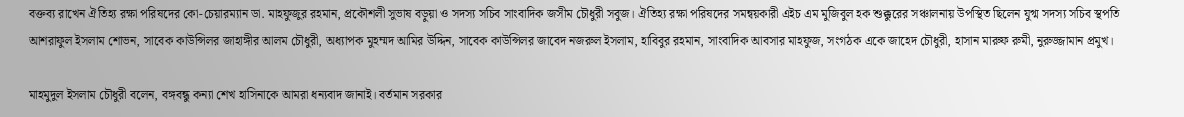বক্তব্য রাখেন ঐতিহ্য রক্ষা পরিষদের কো-চেয়ারম্যান ডা. মাহফুজুর রহমান, প্রকৌশলী সুভাষ বড়ুয়া ও সদস্য সচিব সাংবাদিক জসীম চৌধুরী সবুজ। ঐতিহ্য রক্ষা পরিষদের সমন্বয়কারী এইচ এম মুজিবুল হক শুক্কুরের সঞ্চালনায় উপস্থিত ছিলেন যুগ্ম সদস্য সচিব স্থপতি আশরাফুল ইসলাম শোভন, সাবেক কাউন্সিলর জাহাঙ্গীর আলম চৌধুরী, অধ্যাপক মুহম্মদ আমির উদ্দিন, সাবেক কাউন্সিলর জাবেদ নজরুল ইসলাম, হাবিবুর রহমান, সাংবাদিক আবসার মাহফুজ, সংগঠক একে জাহেদ চৌধুরী, হাসান মারুফ রুমী, নুরুজ্জামান প্রমুখ।

মাহমুদুল ইসলাম চৌধুরী বলেন, বঙ্গবন্ধু কন্যা শেখ হাসিনাকে আমরা ধন্যবাদ জানাই। বর্তমান সরকার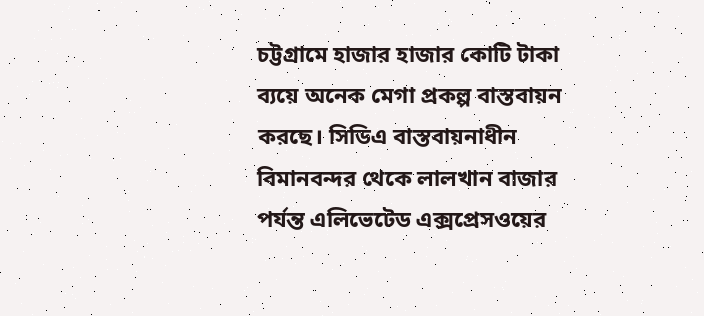চট্টগ্রামে হাজার হাজার কোটি টাকা ব্যয়ে অনেক মেগা প্রকল্প বাস্তবায়ন করছে। সিডিএ বাস্তবায়নাধীন বিমানবন্দর থেকে লালখান বাজার পর্যন্ত এলিভেটেড এক্সপ্রেসওয়ের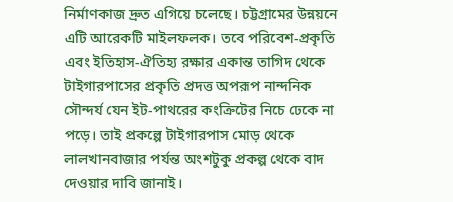নির্মাণকাজ দ্রুত এগিয়ে চলেছে। চট্টগ্রামের উন্নয়নে এটি আরেকটি মাইলফলক। তবে পরিবেশ-প্রকৃতি এবং ইতিহাস-ঐতিহ্য রক্ষার একান্ত তাগিদ থেকে টাইগারপাসের প্রকৃতি প্রদত্ত অপরূপ নান্দনিক সৌন্দর্য যেন ইট-পাথরের কংক্রিটের নিচে ঢেকে না পড়ে। তাই প্রকল্পে টাইগারপাস মোড় থেকে লালখানবাজার পর্যন্ত অংশটুকু প্রকল্প থেকে বাদ দেওয়ার দাবি জানাই।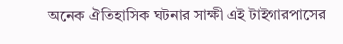অনেক ঐতিহাসিক ঘটনার সাক্ষী এই টাইগারপাসের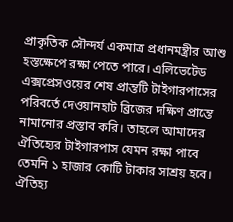প্রাকৃতিক সৌন্দর্য একমাত্র প্রধানমন্ত্রীর আশু হস্তক্ষেপে রক্ষা পেতে পারে। এলিভেটেড এক্সপ্রেসওয়ের শেষ প্রান্তটি টাইগারপাসের পরিবর্তে দেওয়ানহাট ব্রিজের দক্ষিণ প্রান্তে নামানোর প্রস্তাব করি। তাহলে আমাদের ঐতিহ্যের টাইগারপাস যেমন রক্ষা পাবে তেমনি ১ হাজার কোটি টাকার সাশ্রয় হবে।
ঐতিহ্য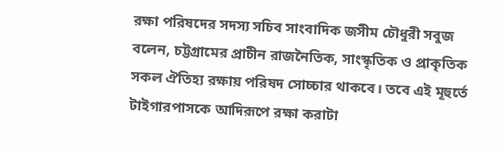রক্ষা পরিষদের সদস্য সচিব সাংবাদিক জসীম চৌধুরী সবুজ বলেন, চট্টগ্রামের প্রাচীন রাজনৈতিক, সাংস্কৃতিক ও প্রাকৃতিক সকল ঐতিহ্য রক্ষায় পরিষদ সোচ্চার থাকবে। তবে এই মূহুর্তে টাইগারপাসকে আদিরূপে রক্ষা করাটা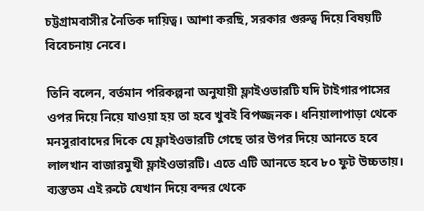চট্টগ্রামবাসীর নৈতিক দায়িত্ব। আশা করছি, সরকার গুরুত্ব দিয়ে বিষয়টি বিবেচনায় নেবে।

তিনি বলেন, বর্তমান পরিকল্পনা অনুযায়ী ফ্লাইওভারটি যদি টাইগারপাসের ওপর দিয়ে নিয়ে যাওয়া হয় তা হবে খুবই বিপজ্জনক। ধনিয়ালাপাড়া থেকে মনসুরাবাদের দিকে যে ফ্লাইওভারটি গেছে তার উপর দিয়ে আনতে হবে লালখান বাজারমুখী ফ্লাইওভারটি। এতে এটি আনতে হবে ৮০ ফুট উচ্চতায়। ব্যস্ততম এই রুটে যেখান দিয়ে বন্দর থেকে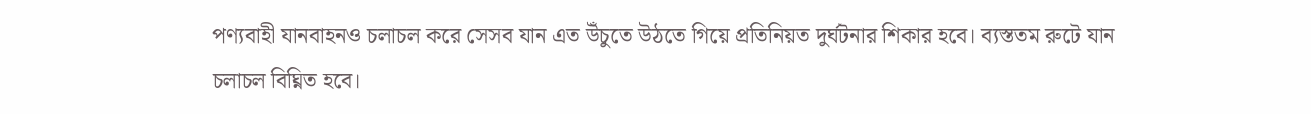পণ্যবাহী যানবাহনও চলাচল করে সেসব যান এত উঁচুতে উঠতে গিয়ে প্রতিনিয়ত দুর্ঘটনার শিকার হবে। ব্যস্ততম রুটে যান চলাচল বিঘ্নিত হবে।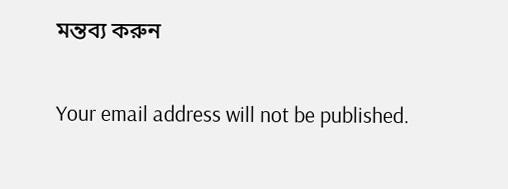মন্তব্য করুন

Your email address will not be published.